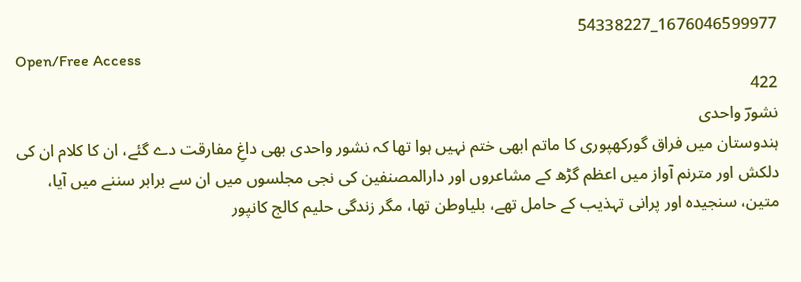1676046599977_54338227
Open/Free Access
422
نشورؔ واحدی
ہندوستان میں فراق گورکھپوری کا ماتم ابھی ختم نہیں ہوا تھا کہ نشور واحدی بھی داغِ مفارقت دے گئے، ان کا کلام ان کی دلکش اور مترنم آواز میں اعظم گڑھ کے مشاعروں اور دارالمصنفین کی نجی مجلسوں میں ان سے برابر سننے میں آیا، متین، سنجیدہ اور پرانی تہذیب کے حامل تھے، بلیاوطن تھا، مگر زندگی حلیم کالج کانپور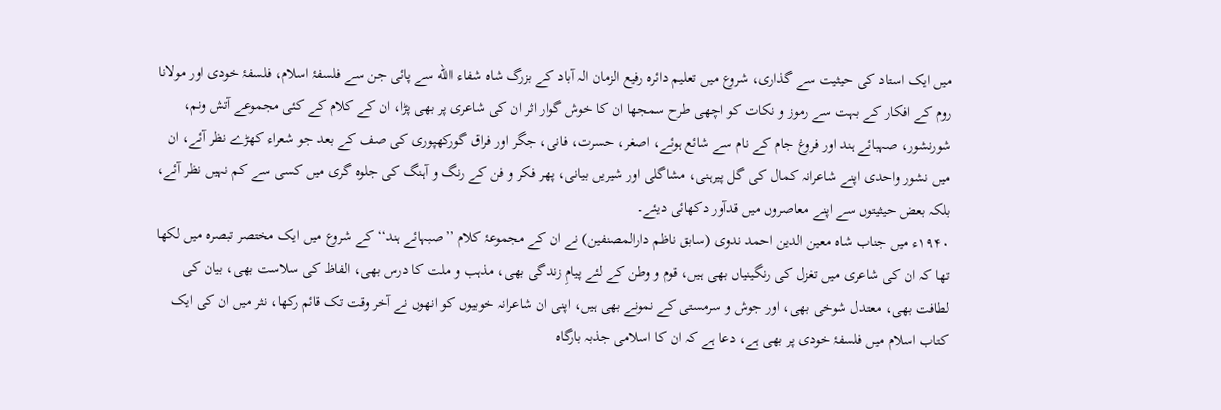میں ایک استاد کی حیثیت سے گذاری، شروع میں تعلیم دائرہ رفیع الزمان الہ آباد کے بزرگ شاہ شفاء االله سے پائی جن سے فلسفۂ اسلام، فلسفۂ خودی اور مولانا روم کے افکار کے بہت سے رموز و نکات کو اچھی طرح سمجھا ان کا خوش گوار اثر ان کی شاعری پر بھی پڑا، ان کے کلام کے کئی مجموعے آتش ونم، شورنشور، صہبائے ہند اور فروغ جام کے نام سے شائع ہوئے، اصغر، حسرت، فانی، جگر اور فراق گورکھپوری کی صف کے بعد جو شعراء کھڑے نظر آئے، ان میں نشور واحدی اپنے شاعرانہ کمال کی گل پیرہنی، مشاگلی اور شیریں بیانی، پھر فکر و فن کے رنگ و آہنگ کی جلوہ گری میں کسی سے کم نہیں نظر آئے، بلکہ بعض حیثیتوں سے اپنے معاصروں میں قدآور دکھائی دیئے۔
۱۹۴۰ء میں جناب شاہ معین الدین احمد ندوی (سابق ناظم دارالمصنفین) نے ان کے مجموعۂ کلام ’’صبہائے ہند‘‘ کے شروع میں ایک مختصر تبصرہ میں لکھا تھا کہ ان کی شاعری میں تغزل کی رنگینیاں بھی ہیں، قوم و وطن کے لئے پیامِ زندگی بھی، مذہب و ملت کا درس بھی، الفاظ کی سلاست بھی، بیان کی لطافت بھی، معتدل شوخی بھی، اور جوش و سرمستی کے نمونے بھی ہیں، اپنی ان شاعرانہ خوبیوں کو انھوں نے آخر وقت تک قائم رکھا، نثر میں ان کی ایک کتاب اسلام میں فلسفۂ خودی پر بھی ہے، دعا ہے کہ ان کا اسلامی جذبہ بارگاہ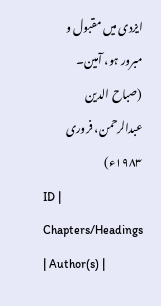ایزدی میں مقبول و مبرور ہو، آمین۔
(صباح الدین عبدالرحمن، فروری ۱۹۸۳ء)
ID | Chapters/Headings | Author(s) |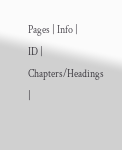Pages | Info |
ID | Chapters/Headings |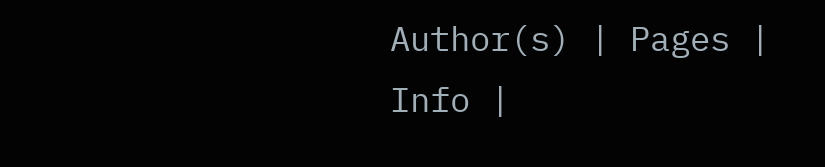Author(s) | Pages | Info |